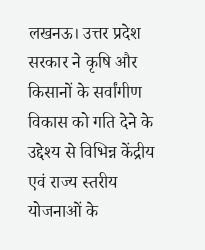लखनऊ। उत्तर प्रदेश सरकार ने कृषि और किसानों के सर्वांगीण विकास को गति देने के उद्देश्य से विभिन्न केंद्रीय एवं राज्य स्तरीय योजनाओं के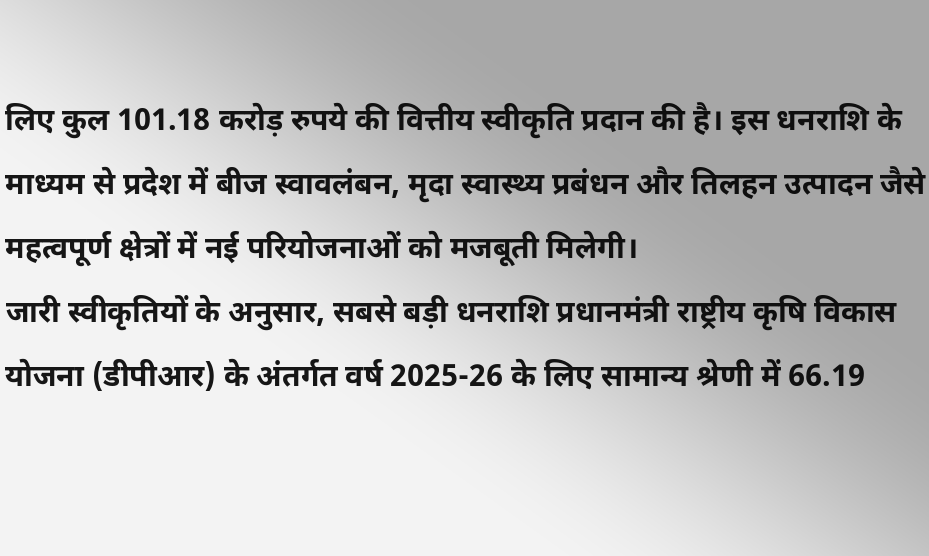लिए कुल 101.18 करोड़ रुपये की वित्तीय स्वीकृति प्रदान की है। इस धनराशि के माध्यम से प्रदेश में बीज स्वावलंबन, मृदा स्वास्थ्य प्रबंधन और तिलहन उत्पादन जैसे महत्वपूर्ण क्षेत्रों में नई परियोजनाओं को मजबूती मिलेगी।
जारी स्वीकृतियों के अनुसार, सबसे बड़ी धनराशि प्रधानमंत्री राष्ट्रीय कृषि विकास योजना (डीपीआर) के अंतर्गत वर्ष 2025-26 के लिए सामान्य श्रेणी में 66.19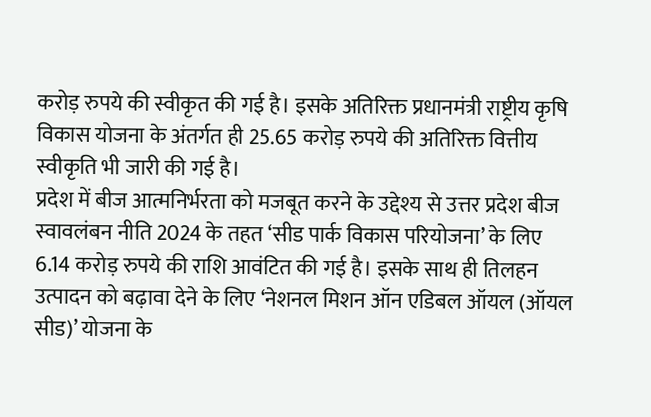करोड़ रुपये की स्वीकृत की गई है। इसके अतिरिक्त प्रधानमंत्री राष्ट्रीय कृषि विकास योजना के अंतर्गत ही 25.65 करोड़ रुपये की अतिरिक्त वित्तीय स्वीकृति भी जारी की गई है।
प्रदेश में बीज आत्मनिर्भरता को मजबूत करने के उद्देश्य से उत्तर प्रदेश बीज स्वावलंबन नीति 2024 के तहत ‘सीड पार्क विकास परियोजना’ के लिए 6.14 करोड़ रुपये की राशि आवंटित की गई है। इसके साथ ही तिलहन उत्पादन को बढ़ावा देने के लिए ‘नेशनल मिशन ऑन एडिबल ऑयल (ऑयल सीड)’ योजना के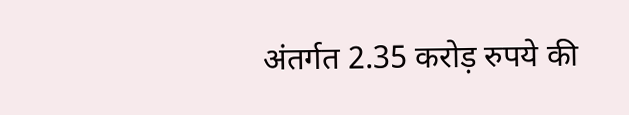अंतर्गत 2.35 करोड़ रुपये की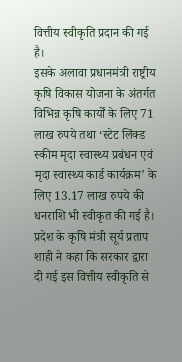वित्तीय स्वीकृति प्रदान की गई है।
इसके अलावा प्रधानमंत्री राष्ट्रीय कृषि विकास योजना के अंतर्गत विभिन्न कृषि कार्यों के लिए 71 लाख रुपये तथा ‘स्टेट लिंक्ड स्कीम मृदा स्वास्थ्य प्रबंधन एवं मृदा स्वास्थ्य कार्ड कार्यक्रम’ के लिए 13.17 लाख रुपये की धनराशि भी स्वीकृत की गई है।
प्रदेश के कृषि मंत्री सूर्य प्रताप शाही ने कहा कि सरकार द्वारा दी गई इस वित्तीय स्वीकृति से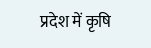प्रदेश में कृषि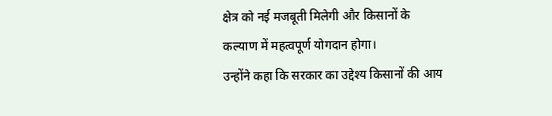क्षेत्र को नई मजबूती मिलेगी और किसानों के कल्याण में महत्वपूर्ण योगदान होगा।
उन्होंने कहा कि सरकार का उद्देश्य किसानों की आय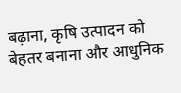बढ़ाना, कृषि उत्पादन को बेहतर बनाना और आधुनिक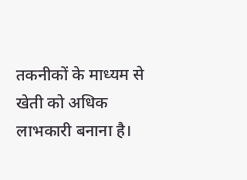तकनीकों के माध्यम से खेती को अधिक लाभकारी बनाना है।